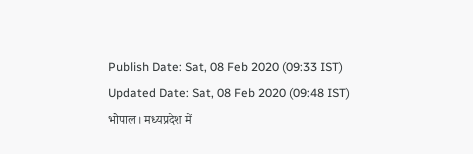Publish Date: Sat, 08 Feb 2020 (09:33 IST)
Updated Date: Sat, 08 Feb 2020 (09:48 IST)
भोपाल। मध्यप्रदेश में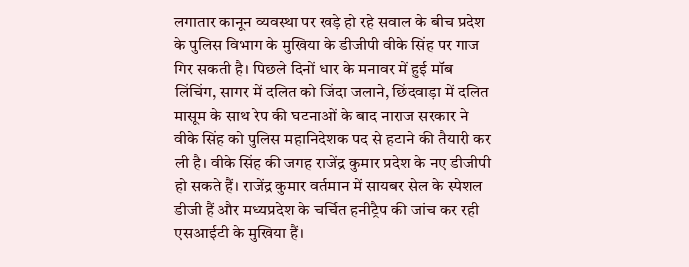लगातार कानून व्यवस्था पर खड़े हो रहे सवाल के बीच प्रदेश के पुलिस विभाग के मुखिया के डीजीपी वीके सिंह पर गाज गिर सकती है। पिछले दिनों धार के मनावर में हुई मॉब लिंचिंग, सागर में दलित को जिंदा जलाने, छिंदवाड़ा में दलित मासूम के साथ रेप की घटनाओं के बाद नाराज सरकार ने वीके सिंह को पुलिस महानिदेशक पद से हटाने की तैयारी कर ली है। वीके सिंह की जगह राजेंद्र कुमार प्रदेश के नए डीजीपी हो सकते हैं। राजेंद्र कुमार वर्तमान में सायबर सेल के स्पेशल डीजी हैं और मध्यप्रदेश के चर्चित हनीट्रैप की जांच कर रही एसआईटी के मुखिया हैं।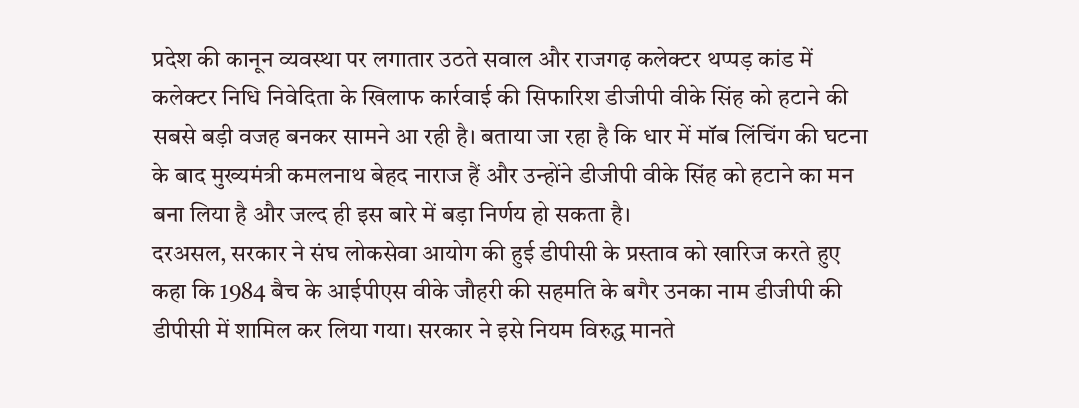प्रदेश की कानून व्यवस्था पर लगातार उठते सवाल और राजगढ़ कलेक्टर थप्पड़ कांड में कलेक्टर निधि निवेदिता के खिलाफ कार्रवाई की सिफारिश डीजीपी वीके सिंह को हटाने की सबसे बड़ी वजह बनकर सामने आ रही है। बताया जा रहा है कि धार में मॉब लिंचिंग की घटना के बाद मुख्यमंत्री कमलनाथ बेहद नाराज हैं और उन्होंने डीजीपी वीके सिंह को हटाने का मन बना लिया है और जल्द ही इस बारे में बड़ा निर्णय हो सकता है।
दरअसल, सरकार ने संघ लोकसेवा आयोग की हुई डीपीसी के प्रस्ताव को खारिज करते हुए कहा कि 1984 बैच के आईपीएस वीके जौहरी की सहमति के बगैर उनका नाम डीजीपी की डीपीसी में शामिल कर लिया गया। सरकार ने इसे नियम विरुद्ध मानते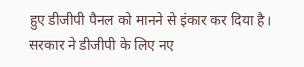हुए डीजीपी पैनल को मानने से इंकार कर दिया है। सरकार ने डीजीपी के लिए नए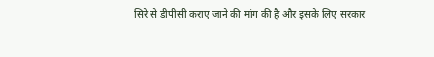सिरे से डीपीसी कराए जाने की मांग की है और इसके लिए सरकार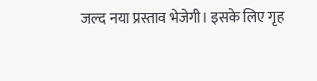जल्द नया प्रस्ताव भेजेगी। इसके लिए गृह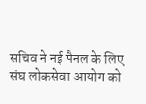सचिव ने नई पैनल के लिए संघ लोकसेवा आयोग को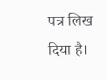पत्र लिख दिया है।